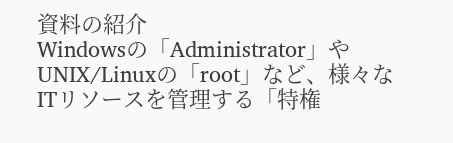資料の紹介
Windowsの「Administrator」やUNIX/Linuxの「root」など、様々なITリソースを管理する「特権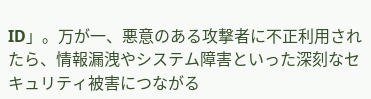ID」。万が一、悪意のある攻撃者に不正利用されたら、情報漏洩やシステム障害といった深刻なセキュリティ被害につながる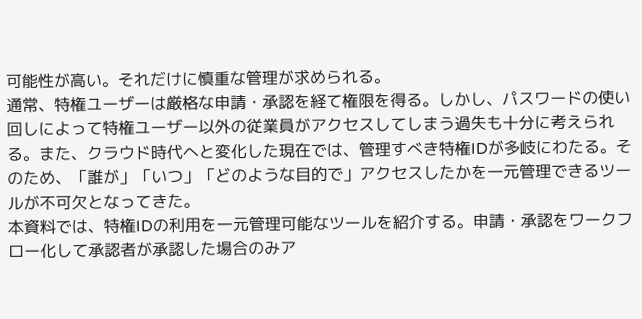可能性が高い。それだけに慎重な管理が求められる。
通常、特権ユーザーは厳格な申請・承認を経て権限を得る。しかし、パスワードの使い回しによって特権ユーザー以外の従業員がアクセスしてしまう過失も十分に考えられる。また、クラウド時代へと変化した現在では、管理すべき特権IDが多岐にわたる。そのため、「誰が」「いつ」「どのような目的で」アクセスしたかを一元管理できるツールが不可欠となってきた。
本資料では、特権IDの利用を一元管理可能なツールを紹介する。申請・承認をワークフロー化して承認者が承認した場合のみア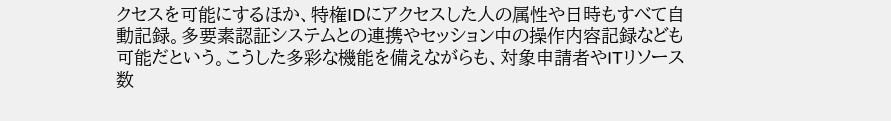クセスを可能にするほか、特権IDにアクセスした人の属性や日時もすべて自動記録。多要素認証システムとの連携やセッション中の操作内容記録なども可能だという。こうした多彩な機能を備えながらも、対象申請者やITリソース数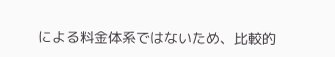による料金体系ではないため、比較的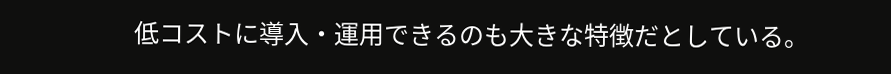低コストに導入・運用できるのも大きな特徴だとしている。